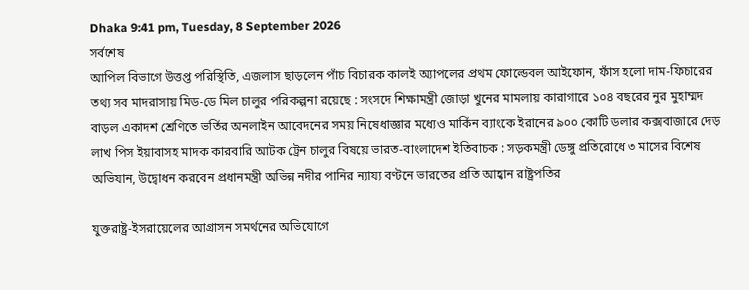Dhaka 9:41 pm, Tuesday, 8 September 2026
সর্বশেষ
আপিল বিভাগে উত্তপ্ত পরিস্থিতি, এজলাস ছাড়লেন পাঁচ বিচারক কালই অ্যাপলের প্রথম ফোল্ডেবল আইফোন, ফাঁস হলো দাম-ফিচারের তথ্য সব মাদরাসায় মিড-ডে মিল চালুর পরিকল্পনা রয়েছে : সংসদে শিক্ষামন্ত্রী জোড়া খুনের মামলায় কারাগারে ১০৪ বছরের নুর মুহাম্মদ বাড়ল একাদশ শ্রেণিতে ভর্তির অনলাইন আবেদনের সময় নিষেধাজ্ঞার মধ্যেও মার্কিন ব্যাংকে ইরানের ৯০০ কোটি ডলার কক্সবাজারে দেড় লাখ পিস ইয়াবাসহ মাদক কারবারি আটক ট্রেন চালুর বিষয়ে ভারত-বাংলাদেশ ইতিবাচক : সড়কমন্ত্রী ডেঙ্গু প্রতিরোধে ৩ মাসের বিশেষ অভিযান, উদ্বোধন করবেন প্রধানমন্ত্রী অভিন্ন নদীর পানির ন্যায্য বণ্টনে ভারতের প্রতি আহ্বান রাষ্ট্রপতির

যুক্তরাষ্ট্র-ইসরায়েলের আগ্রাসন সমর্থনের অভিযোগে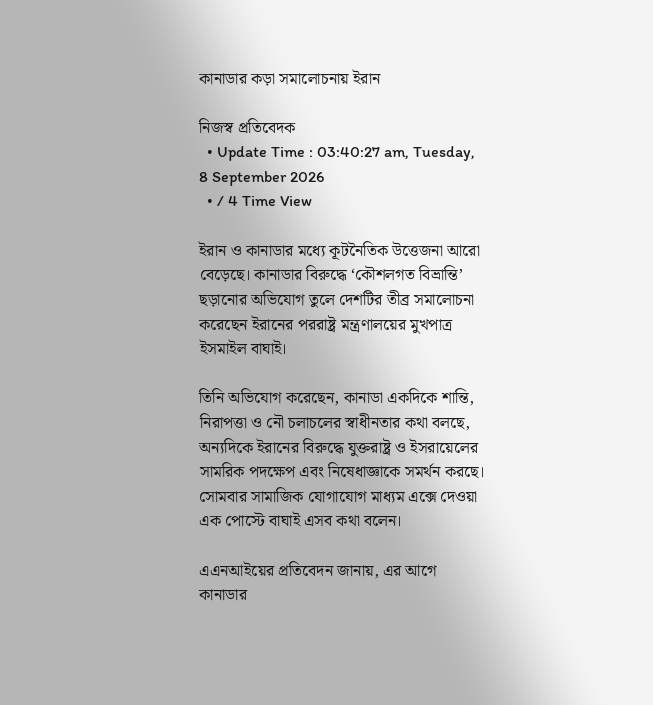কানাডার কড়া সমালোচনায় ইরান

নিজস্ব প্রতিবেদক
  • Update Time : 03:40:27 am, Tuesday, 8 September 2026
  • / 4 Time View

ইরান ও কানাডার মধ্যে কূটনৈতিক উত্তেজনা আরো বেড়েছে। কানাডার বিরুদ্ধে ‘কৌশলগত বিভ্রান্তি’ ছড়ানোর অভিযোগ তুলে দেশটির তীব্র সমালোচনা করেছেন ইরানের পররাষ্ট্র মন্ত্রণালয়ের মুখপাত্র ইসমাইল বাঘাই।

তিনি অভিযোগ করেছেন, কানাডা একদিকে শান্তি, নিরাপত্তা ও নৌ চলাচলের স্বাধীনতার কথা বলছে, অন্যদিকে ইরানের বিরুদ্ধে যুক্তরাষ্ট্র ও ইসরায়েলের সামরিক পদক্ষেপ এবং নিষেধাজ্ঞাকে সমর্থন করছে। সোমবার সামাজিক যোগাযোগ মাধ্যম এক্সে দেওয়া এক পোস্টে বাঘাই এসব কথা বলেন।

এএনআইয়ের প্রতিবেদন জানায়, এর আগে কানাডার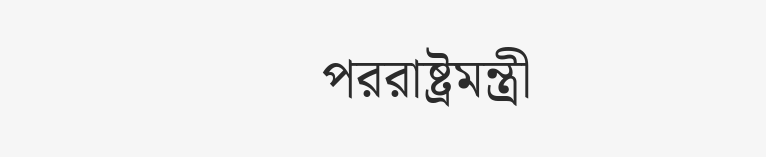পররাষ্ট্রমন্ত্রী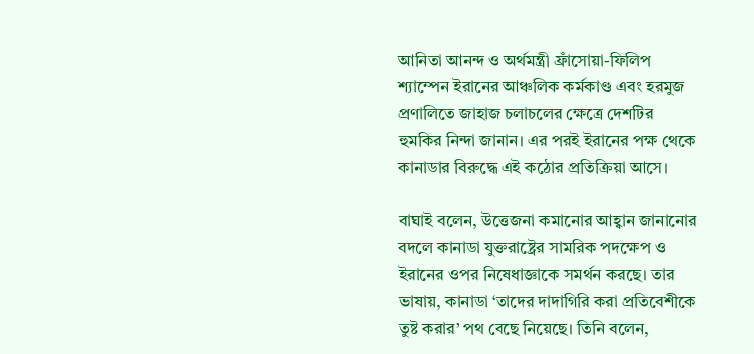আনিতা আনন্দ ও অর্থমন্ত্রী ফ্রাঁসোয়া-ফিলিপ শ্যাম্পেন ইরানের আঞ্চলিক কর্মকাণ্ড এবং হরমুজ প্রণালিতে জাহাজ চলাচলের ক্ষেত্রে দেশটির হুমকির নিন্দা জানান। এর পরই ইরানের পক্ষ থেকে কানাডার বিরুদ্ধে এই কঠোর প্রতিক্রিয়া আসে।

বাঘাই বলেন, উত্তেজনা কমানোর আহ্বান জানানোর বদলে কানাডা যুক্তরাষ্ট্রের সামরিক পদক্ষেপ ও ইরানের ওপর নিষেধাজ্ঞাকে সমর্থন করছে। তার ভাষায়, কানাডা ‘তাদের দাদাগিরি করা প্রতিবেশীকে তুষ্ট করার’ পথ বেছে নিয়েছে। তিনি বলেন,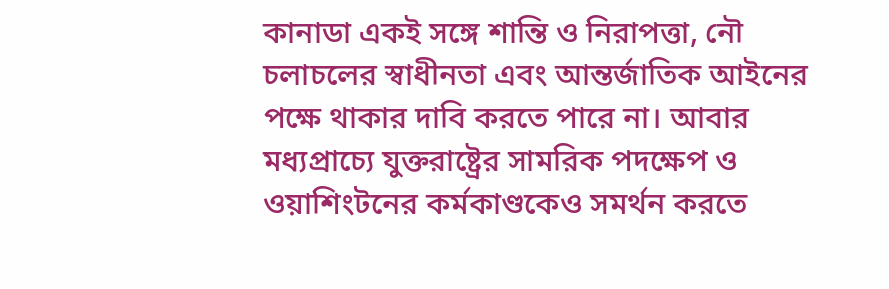কানাডা একই সঙ্গে শান্তি ও নিরাপত্তা, নৌ চলাচলের স্বাধীনতা এবং আন্তর্জাতিক আইনের পক্ষে থাকার দাবি করতে পারে না। আবার মধ্যপ্রাচ্যে যুক্তরাষ্ট্রের সামরিক পদক্ষেপ ও ওয়াশিংটনের কর্মকাণ্ডকেও সমর্থন করতে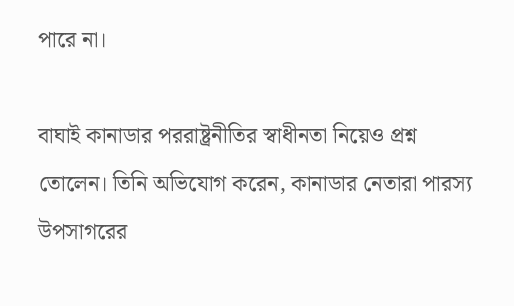পারে না।

বাঘাই কানাডার পররাষ্ট্রনীতির স্বাধীনতা নিয়েও প্রশ্ন তোলেন। তিনি অভিযোগ করেন, কানাডার নেতারা পারস্য উপসাগরের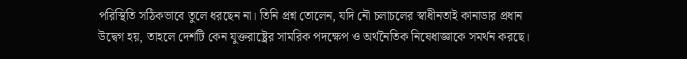পরিস্থিতি সঠিকভাবে তুলে ধরছেন না। তিনি প্রশ্ন তোলেন, যদি নৌ চলাচলের স্বাধীনতাই কানাডার প্রধান উদ্বেগ হয়, তাহলে দেশটি কেন যুক্তরাষ্ট্রের সামরিক পদক্ষেপ ও অর্থনৈতিক নিষেধাজ্ঞাকে সমর্থন করছে।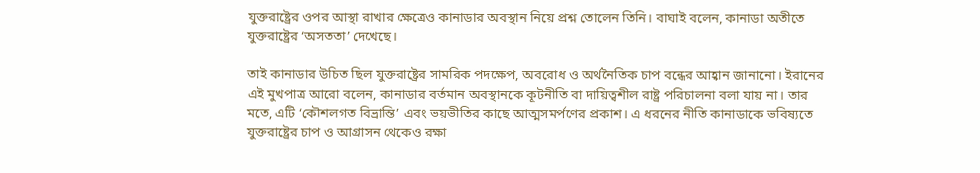যুক্তরাষ্ট্রের ওপর আস্থা রাখার ক্ষেত্রেও কানাডার অবস্থান নিয়ে প্রশ্ন তোলেন তিনি। বাঘাই বলেন, কানাডা অতীতে যুক্তরাষ্ট্রের ‘অসততা’ দেখেছে।

তাই কানাডার উচিত ছিল যুক্তরাষ্ট্রের সামরিক পদক্ষেপ, অবরোধ ও অর্থনৈতিক চাপ বন্ধের আহ্বান জানানো। ইরানের এই মুখপাত্র আরো বলেন, কানাডার বর্তমান অবস্থানকে কূটনীতি বা দায়িত্বশীল রাষ্ট্র পরিচালনা বলা যায় না। তার মতে, এটি ‘কৌশলগত বিভ্রান্তি’ এবং ভয়ভীতির কাছে আত্মসমর্পণের প্রকাশ। এ ধরনের নীতি কানাডাকে ভবিষ্যতে যুক্তরাষ্ট্রের চাপ ও আগ্রাসন থেকেও রক্ষা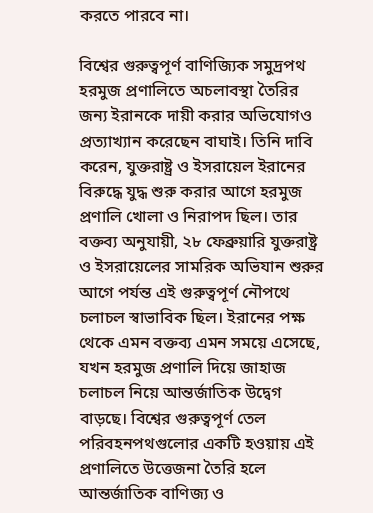করতে পারবে না।

বিশ্বের গুরুত্বপূর্ণ বাণিজ্যিক সমুদ্রপথ হরমুজ প্রণালিতে অচলাবস্থা তৈরির জন্য ইরানকে দায়ী করার অভিযোগও প্রত্যাখ্যান করেছেন বাঘাই। তিনি দাবি করেন, যুক্তরাষ্ট্র ও ইসরায়েল ইরানের বিরুদ্ধে যুদ্ধ শুরু করার আগে হরমুজ প্রণালি খোলা ও নিরাপদ ছিল। তার বক্তব্য অনুযায়ী, ২৮ ফেব্রুয়ারি যুক্তরাষ্ট্র ও ইসরায়েলের সামরিক অভিযান শুরুর আগে পর্যন্ত এই গুরুত্বপূর্ণ নৌপথে চলাচল স্বাভাবিক ছিল। ইরানের পক্ষ থেকে এমন বক্তব্য এমন সময়ে এসেছে, যখন হরমুজ প্রণালি দিয়ে জাহাজ চলাচল নিয়ে আন্তর্জাতিক উদ্বেগ বাড়ছে। বিশ্বের গুরুত্বপূর্ণ তেল পরিবহনপথগুলোর একটি হওয়ায় এই প্রণালিতে উত্তেজনা তৈরি হলে আন্তর্জাতিক বাণিজ্য ও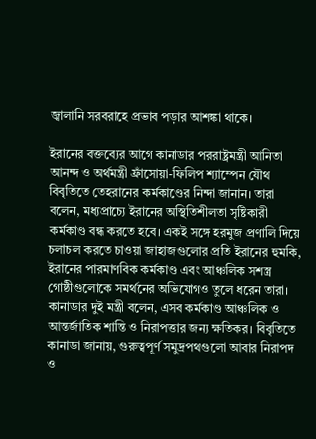জ্বালানি সরবরাহে প্রভাব পড়ার আশঙ্কা থাকে।

ইরানের বক্তব্যের আগে কানাডার পররাষ্ট্রমন্ত্রী আনিতা আনন্দ ও অর্থমন্ত্রী ফ্রাঁসোয়া-ফিলিপ শ্যাম্পেন যৌথ বিবৃতিতে তেহরানের কর্মকাণ্ডের নিন্দা জানান। তারা বলেন, মধ্যপ্রাচ্যে ইরানের অস্থিতিশীলতা সৃষ্টিকারী কর্মকাণ্ড বন্ধ করতে হবে। একই সঙ্গে হরমুজ প্রণালি দিয়ে চলাচল করতে চাওয়া জাহাজগুলোর প্রতি ইরানের হুমকি, ইরানের পারমাণবিক কর্মকাণ্ড এবং আঞ্চলিক সশস্ত্র গোষ্ঠীগুলোকে সমর্থনের অভিযোগও তুলে ধরেন তারা। কানাডার দুই মন্ত্রী বলেন, এসব কর্মকাণ্ড আঞ্চলিক ও আন্তর্জাতিক শান্তি ও নিরাপত্তার জন্য ক্ষতিকর। বিবৃতিতে কানাডা জানায়, গুরুত্বপূর্ণ সমুদ্রপথগুলো আবার নিরাপদ ও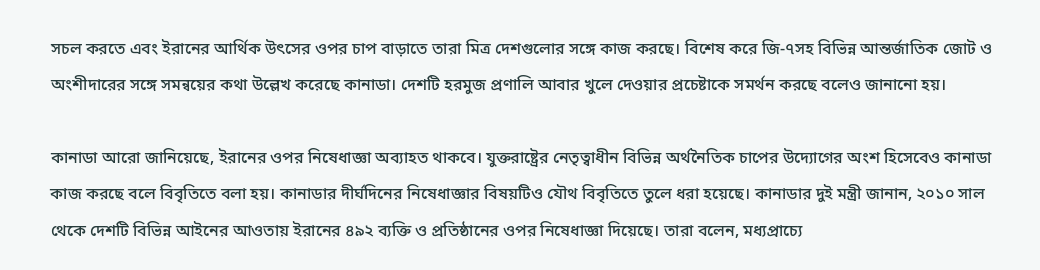সচল করতে এবং ইরানের আর্থিক উৎসের ওপর চাপ বাড়াতে তারা মিত্র দেশগুলোর সঙ্গে কাজ করছে। বিশেষ করে জি-৭সহ বিভিন্ন আন্তর্জাতিক জোট ও অংশীদারের সঙ্গে সমন্বয়ের কথা উল্লেখ করেছে কানাডা। দেশটি হরমুজ প্রণালি আবার খুলে দেওয়ার প্রচেষ্টাকে সমর্থন করছে বলেও জানানো হয়।

কানাডা আরো জানিয়েছে, ইরানের ওপর নিষেধাজ্ঞা অব্যাহত থাকবে। যুক্তরাষ্ট্রের নেতৃত্বাধীন বিভিন্ন অর্থনৈতিক চাপের উদ্যোগের অংশ হিসেবেও কানাডা কাজ করছে বলে বিবৃতিতে বলা হয়। কানাডার দীর্ঘদিনের নিষেধাজ্ঞার বিষয়টিও যৌথ বিবৃতিতে তুলে ধরা হয়েছে। কানাডার দুই মন্ত্রী জানান, ২০১০ সাল থেকে দেশটি বিভিন্ন আইনের আওতায় ইরানের ৪৯২ ব্যক্তি ও প্রতিষ্ঠানের ওপর নিষেধাজ্ঞা দিয়েছে। তারা বলেন, মধ্যপ্রাচ্যে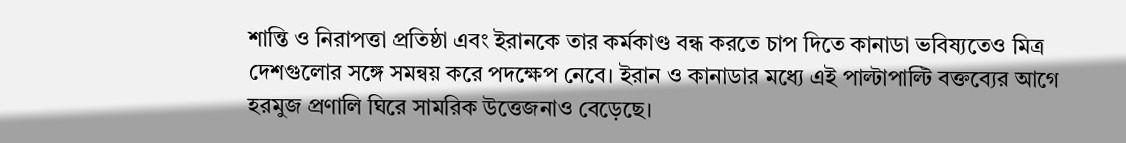শান্তি ও নিরাপত্তা প্রতিষ্ঠা এবং ইরানকে তার কর্মকাণ্ড বন্ধ করতে চাপ দিতে কানাডা ভবিষ্যতেও মিত্র দেশগুলোর সঙ্গে সমন্বয় করে পদক্ষেপ নেবে। ইরান ও কানাডার মধ্যে এই পাল্টাপাল্টি বক্তব্যের আগে হরমুজ প্রণালি ঘিরে সামরিক উত্তেজনাও বেড়েছে।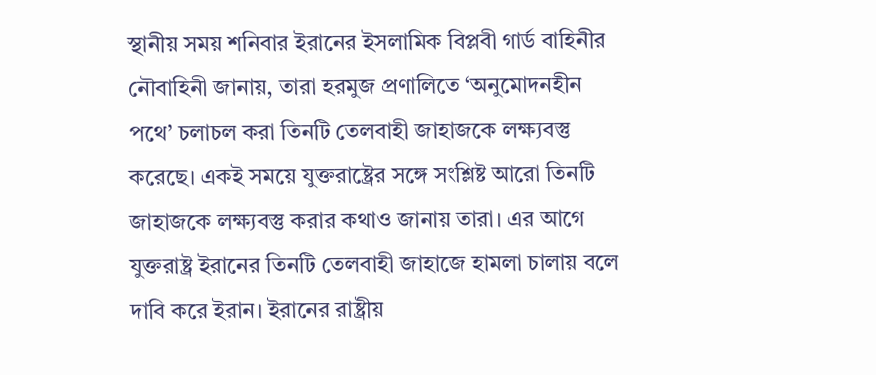স্থানীয় সময় শনিবার ইরানের ইসলামিক বিপ্লবী গার্ড বাহিনীর নৌবাহিনী জানায়, তারা হরমুজ প্রণালিতে ‘অনুমোদনহীন পথে’ চলাচল করা তিনটি তেলবাহী জাহাজকে লক্ষ্যবস্তু করেছে। একই সময়ে যুক্তরাষ্ট্রের সঙ্গে সংশ্লিষ্ট আরো তিনটি জাহাজকে লক্ষ্যবস্তু করার কথাও জানায় তারা। এর আগে যুক্তরাষ্ট্র ইরানের তিনটি তেলবাহী জাহাজে হামলা চালায় বলে দাবি করে ইরান। ইরানের রাষ্ট্রীয়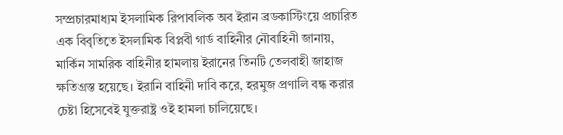সম্প্রচারমাধ্যম ইসলামিক রিপাবলিক অব ইরান ব্রডকাস্টিংয়ে প্রচারিত এক বিবৃতিতে ইসলামিক বিপ্লবী গার্ড বাহিনীর নৌবাহিনী জানায়, মার্কিন সামরিক বাহিনীর হামলায় ইরানের তিনটি তেলবাহী জাহাজ ক্ষতিগ্রস্ত হয়েছে। ইরানি বাহিনী দাবি করে, হরমুজ প্রণালি বন্ধ করার চেষ্টা হিসেবেই যুক্তরাষ্ট্র ওই হামলা চালিয়েছে।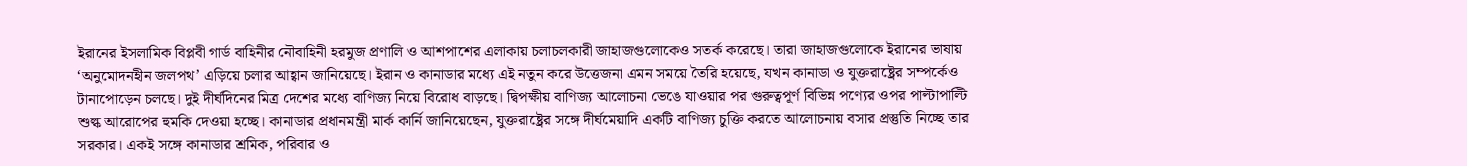ইরানের ইসলামিক বিপ্লবী গার্ড বাহিনীর নৌবাহিনী হরমুজ প্রণালি ও আশপাশের এলাকায় চলাচলকারী জাহাজগুলোকেও সতর্ক করেছে। তারা জাহাজগুলোকে ইরানের ভাষায় ‘অনুমোদনহীন জলপথ’ এড়িয়ে চলার আহ্বান জানিয়েছে। ইরান ও কানাডার মধ্যে এই নতুন করে উত্তেজনা এমন সময়ে তৈরি হয়েছে, যখন কানাডা ও যুক্তরাষ্ট্রের সম্পর্কেও টানাপোড়েন চলছে। দুই দীর্ঘদিনের মিত্র দেশের মধ্যে বাণিজ্য নিয়ে বিরোধ বাড়ছে। দ্বিপক্ষীয় বাণিজ্য আলোচনা ভেঙে যাওয়ার পর গুরুত্বপূর্ণ বিভিন্ন পণ্যের ওপর পাল্টাপাল্টি শুল্ক আরোপের হুমকি দেওয়া হচ্ছে। কানাডার প্রধানমন্ত্রী মার্ক কার্নি জানিয়েছেন, যুক্তরাষ্ট্রের সঙ্গে দীর্ঘমেয়াদি একটি বাণিজ্য চুক্তি করতে আলোচনায় বসার প্রস্তুতি নিচ্ছে তার সরকার। একই সঙ্গে কানাডার শ্রমিক, পরিবার ও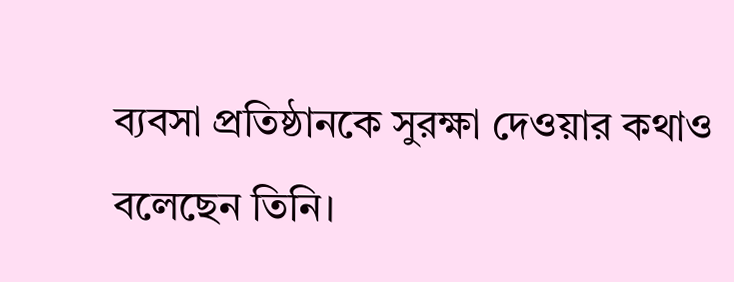ব্যবসা প্রতিষ্ঠানকে সুরক্ষা দেওয়ার কথাও বলেছেন তিনি।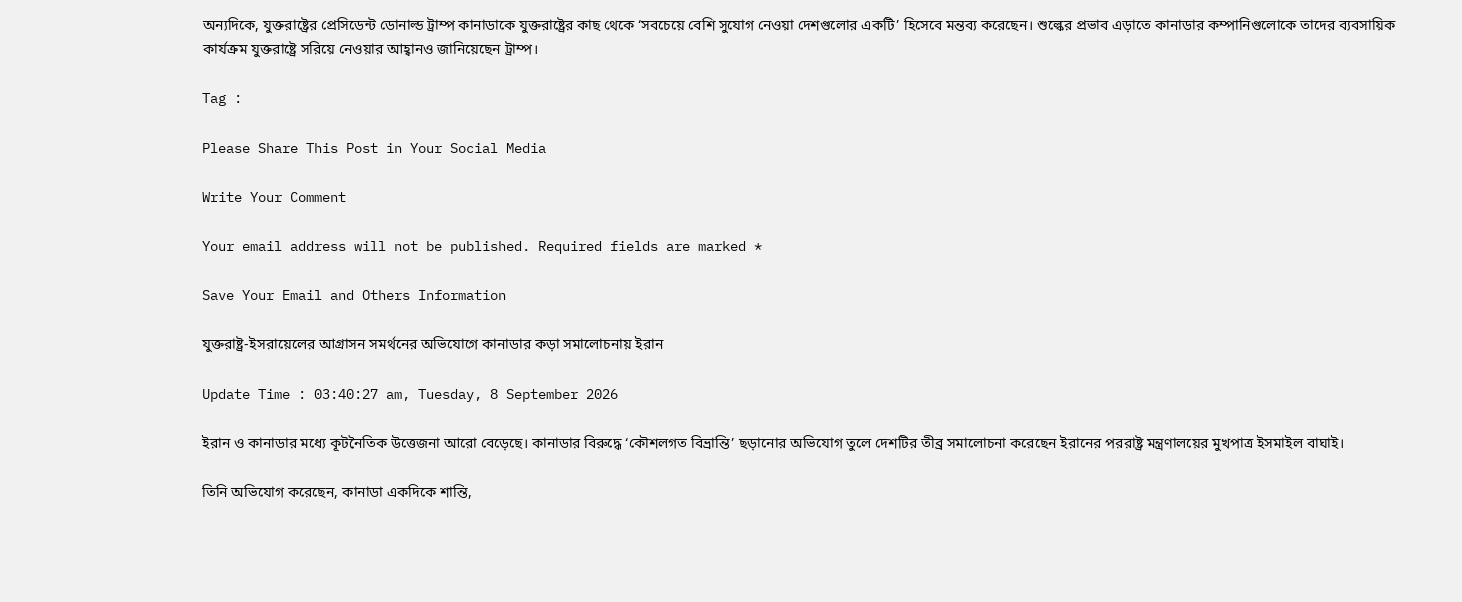অন্যদিকে, যুক্তরাষ্ট্রের প্রেসিডেন্ট ডোনাল্ড ট্রাম্প কানাডাকে যুক্তরাষ্ট্রের কাছ থেকে ‘সবচেয়ে বেশি সুযোগ নেওয়া দেশগুলোর একটি’ হিসেবে মন্তব্য করেছেন। শুল্কের প্রভাব এড়াতে কানাডার কম্পানিগুলোকে তাদের ব্যবসায়িক কার্যক্রম যুক্তরাষ্ট্রে সরিয়ে নেওয়ার আহ্বানও জানিয়েছেন ট্রাম্প।

Tag :

Please Share This Post in Your Social Media

Write Your Comment

Your email address will not be published. Required fields are marked *

Save Your Email and Others Information

যুক্তরাষ্ট্র-ইসরায়েলের আগ্রাসন সমর্থনের অভিযোগে কানাডার কড়া সমালোচনায় ইরান

Update Time : 03:40:27 am, Tuesday, 8 September 2026

ইরান ও কানাডার মধ্যে কূটনৈতিক উত্তেজনা আরো বেড়েছে। কানাডার বিরুদ্ধে ‘কৌশলগত বিভ্রান্তি’ ছড়ানোর অভিযোগ তুলে দেশটির তীব্র সমালোচনা করেছেন ইরানের পররাষ্ট্র মন্ত্রণালয়ের মুখপাত্র ইসমাইল বাঘাই।

তিনি অভিযোগ করেছেন, কানাডা একদিকে শান্তি,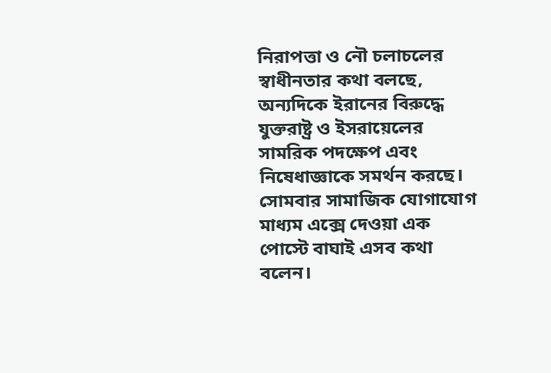নিরাপত্তা ও নৌ চলাচলের স্বাধীনতার কথা বলছে, অন্যদিকে ইরানের বিরুদ্ধে যুক্তরাষ্ট্র ও ইসরায়েলের সামরিক পদক্ষেপ এবং নিষেধাজ্ঞাকে সমর্থন করছে। সোমবার সামাজিক যোগাযোগ মাধ্যম এক্সে দেওয়া এক পোস্টে বাঘাই এসব কথা বলেন।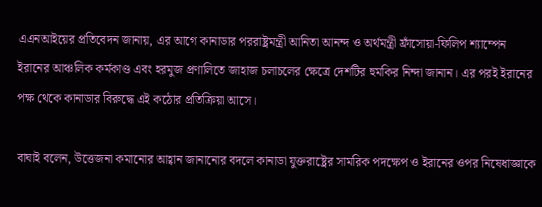এএনআইয়ের প্রতিবেদন জানায়, এর আগে কানাডার পররাষ্ট্রমন্ত্রী আনিতা আনন্দ ও অর্থমন্ত্রী ফ্রাঁসোয়া-ফিলিপ শ্যাম্পেন ইরানের আঞ্চলিক কর্মকাণ্ড এবং হরমুজ প্রণালিতে জাহাজ চলাচলের ক্ষেত্রে দেশটির হুমকির নিন্দা জানান। এর পরই ইরানের পক্ষ থেকে কানাডার বিরুদ্ধে এই কঠোর প্রতিক্রিয়া আসে।

বাঘাই বলেন, উত্তেজনা কমানোর আহ্বান জানানোর বদলে কানাডা যুক্তরাষ্ট্রের সামরিক পদক্ষেপ ও ইরানের ওপর নিষেধাজ্ঞাকে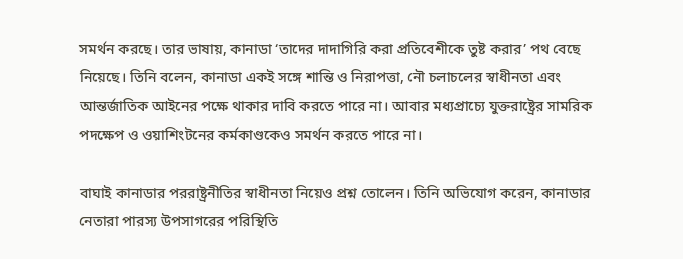সমর্থন করছে। তার ভাষায়, কানাডা ‘তাদের দাদাগিরি করা প্রতিবেশীকে তুষ্ট করার’ পথ বেছে নিয়েছে। তিনি বলেন, কানাডা একই সঙ্গে শান্তি ও নিরাপত্তা, নৌ চলাচলের স্বাধীনতা এবং আন্তর্জাতিক আইনের পক্ষে থাকার দাবি করতে পারে না। আবার মধ্যপ্রাচ্যে যুক্তরাষ্ট্রের সামরিক পদক্ষেপ ও ওয়াশিংটনের কর্মকাণ্ডকেও সমর্থন করতে পারে না।

বাঘাই কানাডার পররাষ্ট্রনীতির স্বাধীনতা নিয়েও প্রশ্ন তোলেন। তিনি অভিযোগ করেন, কানাডার নেতারা পারস্য উপসাগরের পরিস্থিতি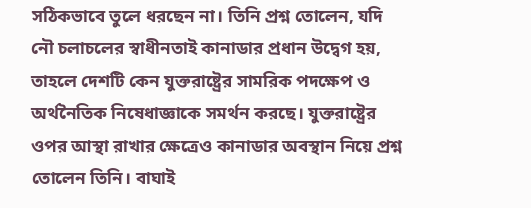সঠিকভাবে তুলে ধরছেন না। তিনি প্রশ্ন তোলেন, যদি নৌ চলাচলের স্বাধীনতাই কানাডার প্রধান উদ্বেগ হয়, তাহলে দেশটি কেন যুক্তরাষ্ট্রের সামরিক পদক্ষেপ ও অর্থনৈতিক নিষেধাজ্ঞাকে সমর্থন করছে। যুক্তরাষ্ট্রের ওপর আস্থা রাখার ক্ষেত্রেও কানাডার অবস্থান নিয়ে প্রশ্ন তোলেন তিনি। বাঘাই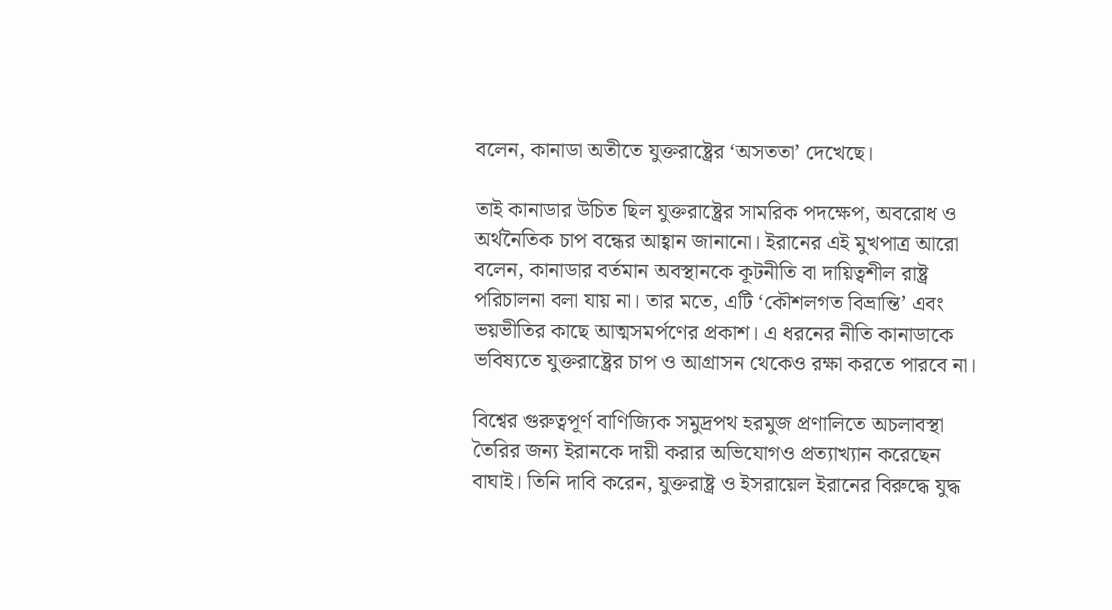বলেন, কানাডা অতীতে যুক্তরাষ্ট্রের ‘অসততা’ দেখেছে।

তাই কানাডার উচিত ছিল যুক্তরাষ্ট্রের সামরিক পদক্ষেপ, অবরোধ ও অর্থনৈতিক চাপ বন্ধের আহ্বান জানানো। ইরানের এই মুখপাত্র আরো বলেন, কানাডার বর্তমান অবস্থানকে কূটনীতি বা দায়িত্বশীল রাষ্ট্র পরিচালনা বলা যায় না। তার মতে, এটি ‘কৌশলগত বিভ্রান্তি’ এবং ভয়ভীতির কাছে আত্মসমর্পণের প্রকাশ। এ ধরনের নীতি কানাডাকে ভবিষ্যতে যুক্তরাষ্ট্রের চাপ ও আগ্রাসন থেকেও রক্ষা করতে পারবে না।

বিশ্বের গুরুত্বপূর্ণ বাণিজ্যিক সমুদ্রপথ হরমুজ প্রণালিতে অচলাবস্থা তৈরির জন্য ইরানকে দায়ী করার অভিযোগও প্রত্যাখ্যান করেছেন বাঘাই। তিনি দাবি করেন, যুক্তরাষ্ট্র ও ইসরায়েল ইরানের বিরুদ্ধে যুদ্ধ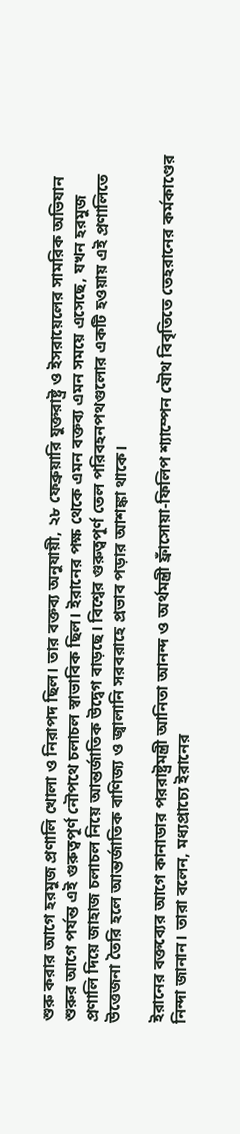শুরু করার আগে হরমুজ প্রণালি খোলা ও নিরাপদ ছিল। তার বক্তব্য অনুযায়ী, ২৮ ফেব্রুয়ারি যুক্তরাষ্ট্র ও ইসরায়েলের সামরিক অভিযান শুরুর আগে পর্যন্ত এই গুরুত্বপূর্ণ নৌপথে চলাচল স্বাভাবিক ছিল। ইরানের পক্ষ থেকে এমন বক্তব্য এমন সময়ে এসেছে, যখন হরমুজ প্রণালি দিয়ে জাহাজ চলাচল নিয়ে আন্তর্জাতিক উদ্বেগ বাড়ছে। বিশ্বের গুরুত্বপূর্ণ তেল পরিবহনপথগুলোর একটি হওয়ায় এই প্রণালিতে উত্তেজনা তৈরি হলে আন্তর্জাতিক বাণিজ্য ও জ্বালানি সরবরাহে প্রভাব পড়ার আশঙ্কা থাকে।

ইরানের বক্তব্যের আগে কানাডার পররাষ্ট্রমন্ত্রী আনিতা আনন্দ ও অর্থমন্ত্রী ফ্রাঁসোয়া-ফিলিপ শ্যাম্পেন যৌথ বিবৃতিতে তেহরানের কর্মকাণ্ডের নিন্দা জানান। তারা বলেন, মধ্যপ্রাচ্যে ইরানের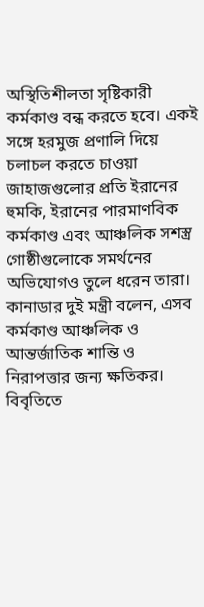অস্থিতিশীলতা সৃষ্টিকারী কর্মকাণ্ড বন্ধ করতে হবে। একই সঙ্গে হরমুজ প্রণালি দিয়ে চলাচল করতে চাওয়া জাহাজগুলোর প্রতি ইরানের হুমকি, ইরানের পারমাণবিক কর্মকাণ্ড এবং আঞ্চলিক সশস্ত্র গোষ্ঠীগুলোকে সমর্থনের অভিযোগও তুলে ধরেন তারা। কানাডার দুই মন্ত্রী বলেন, এসব কর্মকাণ্ড আঞ্চলিক ও আন্তর্জাতিক শান্তি ও নিরাপত্তার জন্য ক্ষতিকর। বিবৃতিতে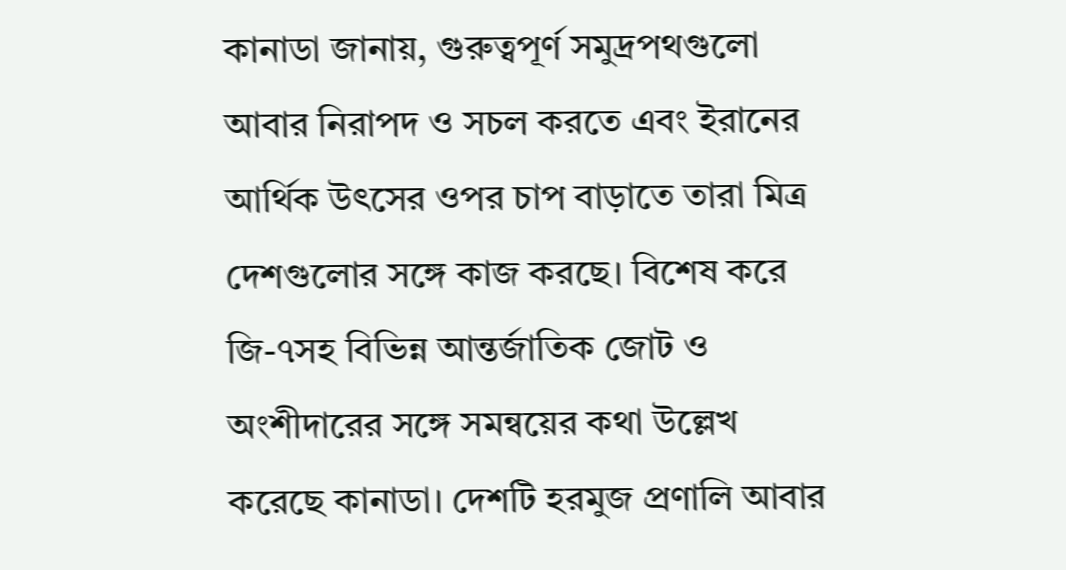কানাডা জানায়, গুরুত্বপূর্ণ সমুদ্রপথগুলো আবার নিরাপদ ও সচল করতে এবং ইরানের আর্থিক উৎসের ওপর চাপ বাড়াতে তারা মিত্র দেশগুলোর সঙ্গে কাজ করছে। বিশেষ করে জি-৭সহ বিভিন্ন আন্তর্জাতিক জোট ও অংশীদারের সঙ্গে সমন্বয়ের কথা উল্লেখ করেছে কানাডা। দেশটি হরমুজ প্রণালি আবার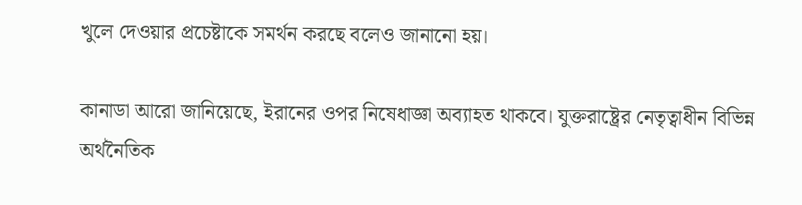খুলে দেওয়ার প্রচেষ্টাকে সমর্থন করছে বলেও জানানো হয়।

কানাডা আরো জানিয়েছে, ইরানের ওপর নিষেধাজ্ঞা অব্যাহত থাকবে। যুক্তরাষ্ট্রের নেতৃত্বাধীন বিভিন্ন অর্থনৈতিক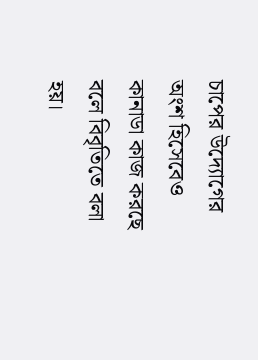চাপের উদ্যোগের অংশ হিসেবেও কানাডা কাজ করছে বলে বিবৃতিতে বলা হয়।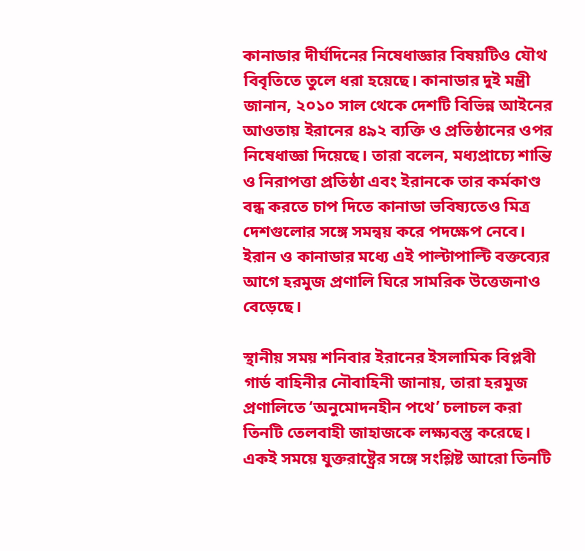কানাডার দীর্ঘদিনের নিষেধাজ্ঞার বিষয়টিও যৌথ বিবৃতিতে তুলে ধরা হয়েছে। কানাডার দুই মন্ত্রী জানান, ২০১০ সাল থেকে দেশটি বিভিন্ন আইনের আওতায় ইরানের ৪৯২ ব্যক্তি ও প্রতিষ্ঠানের ওপর নিষেধাজ্ঞা দিয়েছে। তারা বলেন, মধ্যপ্রাচ্যে শান্তি ও নিরাপত্তা প্রতিষ্ঠা এবং ইরানকে তার কর্মকাণ্ড বন্ধ করতে চাপ দিতে কানাডা ভবিষ্যতেও মিত্র দেশগুলোর সঙ্গে সমন্বয় করে পদক্ষেপ নেবে। ইরান ও কানাডার মধ্যে এই পাল্টাপাল্টি বক্তব্যের আগে হরমুজ প্রণালি ঘিরে সামরিক উত্তেজনাও বেড়েছে।

স্থানীয় সময় শনিবার ইরানের ইসলামিক বিপ্লবী গার্ড বাহিনীর নৌবাহিনী জানায়, তারা হরমুজ প্রণালিতে ‘অনুমোদনহীন পথে’ চলাচল করা তিনটি তেলবাহী জাহাজকে লক্ষ্যবস্তু করেছে। একই সময়ে যুক্তরাষ্ট্রের সঙ্গে সংশ্লিষ্ট আরো তিনটি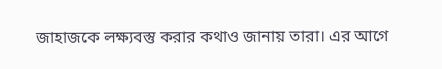জাহাজকে লক্ষ্যবস্তু করার কথাও জানায় তারা। এর আগে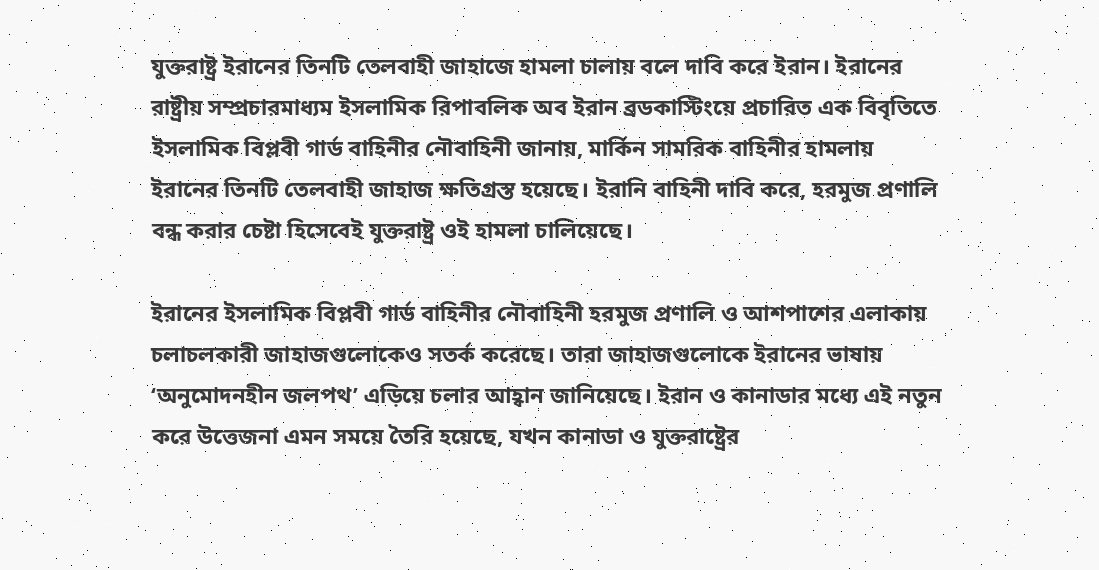যুক্তরাষ্ট্র ইরানের তিনটি তেলবাহী জাহাজে হামলা চালায় বলে দাবি করে ইরান। ইরানের রাষ্ট্রীয় সম্প্রচারমাধ্যম ইসলামিক রিপাবলিক অব ইরান ব্রডকাস্টিংয়ে প্রচারিত এক বিবৃতিতে ইসলামিক বিপ্লবী গার্ড বাহিনীর নৌবাহিনী জানায়, মার্কিন সামরিক বাহিনীর হামলায় ইরানের তিনটি তেলবাহী জাহাজ ক্ষতিগ্রস্ত হয়েছে। ইরানি বাহিনী দাবি করে, হরমুজ প্রণালি বন্ধ করার চেষ্টা হিসেবেই যুক্তরাষ্ট্র ওই হামলা চালিয়েছে।

ইরানের ইসলামিক বিপ্লবী গার্ড বাহিনীর নৌবাহিনী হরমুজ প্রণালি ও আশপাশের এলাকায় চলাচলকারী জাহাজগুলোকেও সতর্ক করেছে। তারা জাহাজগুলোকে ইরানের ভাষায় ‘অনুমোদনহীন জলপথ’ এড়িয়ে চলার আহ্বান জানিয়েছে। ইরান ও কানাডার মধ্যে এই নতুন করে উত্তেজনা এমন সময়ে তৈরি হয়েছে, যখন কানাডা ও যুক্তরাষ্ট্রের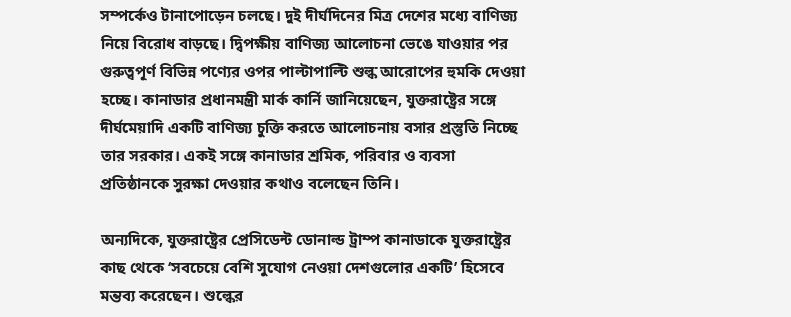সম্পর্কেও টানাপোড়েন চলছে। দুই দীর্ঘদিনের মিত্র দেশের মধ্যে বাণিজ্য নিয়ে বিরোধ বাড়ছে। দ্বিপক্ষীয় বাণিজ্য আলোচনা ভেঙে যাওয়ার পর গুরুত্বপূর্ণ বিভিন্ন পণ্যের ওপর পাল্টাপাল্টি শুল্ক আরোপের হুমকি দেওয়া হচ্ছে। কানাডার প্রধানমন্ত্রী মার্ক কার্নি জানিয়েছেন, যুক্তরাষ্ট্রের সঙ্গে দীর্ঘমেয়াদি একটি বাণিজ্য চুক্তি করতে আলোচনায় বসার প্রস্তুতি নিচ্ছে তার সরকার। একই সঙ্গে কানাডার শ্রমিক, পরিবার ও ব্যবসা প্রতিষ্ঠানকে সুরক্ষা দেওয়ার কথাও বলেছেন তিনি।

অন্যদিকে, যুক্তরাষ্ট্রের প্রেসিডেন্ট ডোনাল্ড ট্রাম্প কানাডাকে যুক্তরাষ্ট্রের কাছ থেকে ‘সবচেয়ে বেশি সুযোগ নেওয়া দেশগুলোর একটি’ হিসেবে মন্তব্য করেছেন। শুল্কের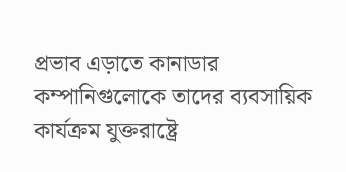প্রভাব এড়াতে কানাডার কম্পানিগুলোকে তাদের ব্যবসায়িক কার্যক্রম যুক্তরাষ্ট্রে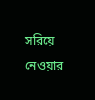সরিয়ে নেওয়ার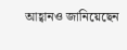আহ্বানও জানিয়েছেন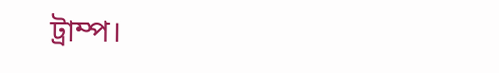ট্রাম্প।